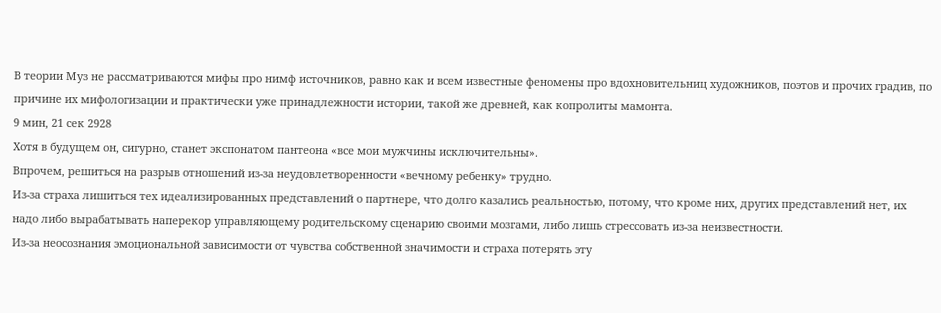В теории Муз не рассматриваются мифы про нимф источников, равно как и всем известные феномены про вдохновительниц художников, поэтов и прочих градив, по причине их мифологизации и практически уже принадлежности истории, такой же древней, как копролиты мамонта.
9 мин, 21 сек 2928
Хотя в будущем он, сигурно, станет экспонатом пантеона «все мои мужчины исключительны».
Впрочем, решиться на разрыв отношений из-за неудовлетворенности «вечному ребенку» трудно.
Из-за страха лишиться тех идеализированных представлений о партнере, что долго казались реальностью, потому, что кроме них, других представлений нет, их надо либо вырабатывать наперекор управляющему родительскому сценарию своими мозгами, либо лишь стрессовать из-за неизвестности.
Из-за неосознания эмоциональной зависимости от чувства собственной значимости и страха потерять эту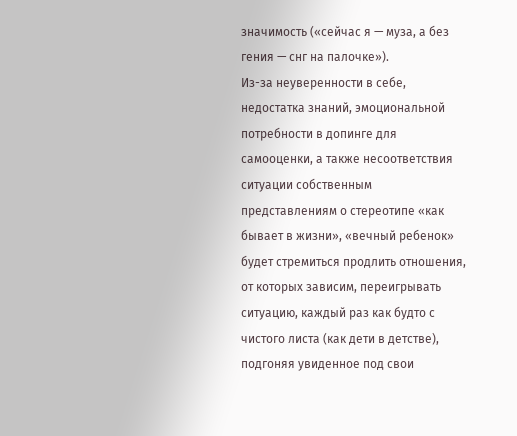значимость («сейчас я — муза, а без гения — снг на палочке»).
Из-за неуверенности в себе, недостатка знаний, эмоциональной потребности в допинге для самооценки, а также несоответствия ситуации собственным представлениям о стереотипе «как бывает в жизни», «вечный ребенок» будет стремиться продлить отношения, от которых зависим, переигрывать ситуацию, каждый раз как будто с чистого листа (как дети в детстве), подгоняя увиденное под свои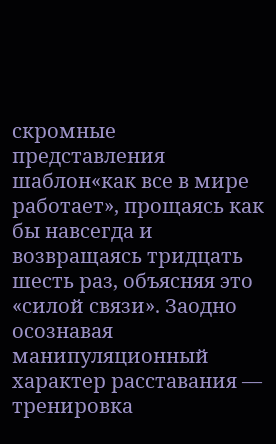скромные представления шаблон«как все в мире работает», прощаясь как бы навсегда и возвращаясь тридцать шесть раз, объясняя это «силой связи». Заодно осознавая манипуляционный характер расставания — тренировка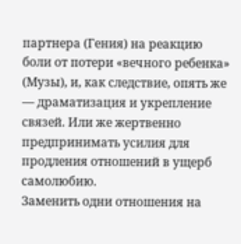партнера (Гения) на реакцию боли от потери «вечного ребенка» (Музы), и, как следствие, опять же — драматизация и укрепление связей. Или же жертвенно предпринимать усилия для продления отношений в ущерб самолюбию.
Заменить одни отношения на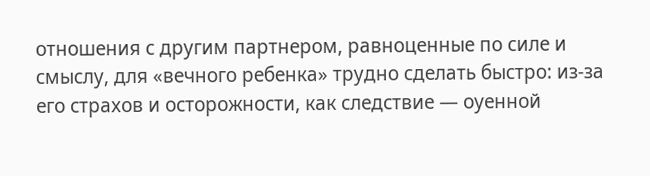отношения с другим партнером, равноценные по силе и смыслу, для «вечного ребенка» трудно сделать быстро: из-за его страхов и осторожности, как следствие — оуенной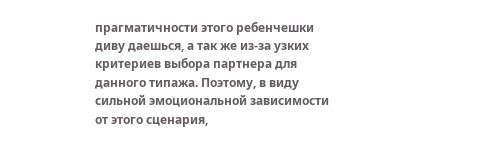прагматичности этого ребенчешки диву даешься, а так же из-за узких критериев выбора партнера для данного типажа. Поэтому, в виду сильной эмоциональной зависимости от этого сценария,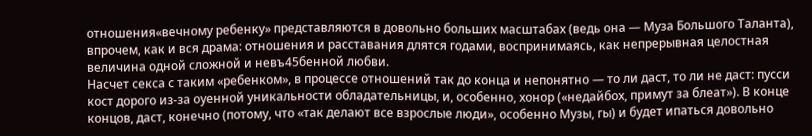отношения«вечному ребенку» представляются в довольно больших масштабах (ведь она — Муза Большого Таланта), впрочем, как и вся драма: отношения и расставания длятся годами, воспринимаясь, как непрерывная целостная величина одной сложной и невъ45бенной любви.
Насчет секса с таким «ребенком», в процессе отношений так до конца и непонятно — то ли даст, то ли не даст: пусси кост дорого из-за оуенной уникальности обладательницы, и, особенно, хонор («недайбох, примут за блеат»). В конце концов, даст, конечно (потому, что «так делают все взрослые люди», особенно Музы, гы) и будет ипаться довольно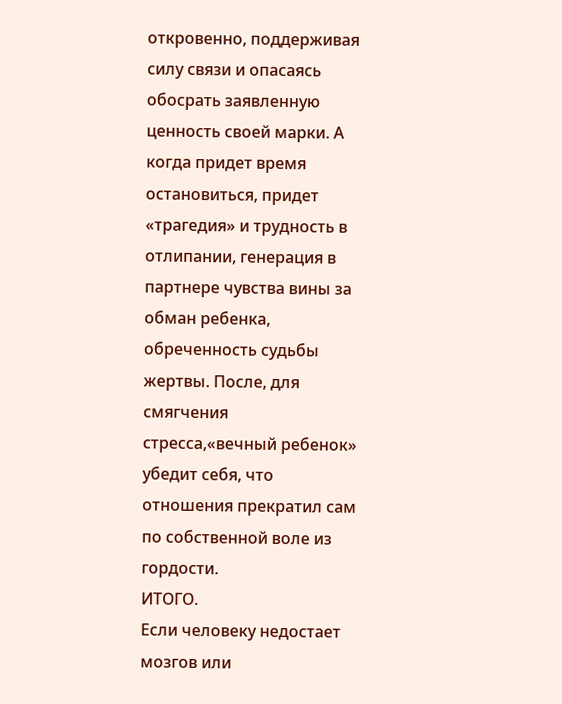откровенно, поддерживая силу связи и опасаясь обосрать заявленную ценность своей марки. А когда придет время остановиться, придет «трагедия» и трудность в отлипании, генерация в партнере чувства вины за обман ребенка, обреченность судьбы жертвы. После, для смягчения стресса,«вечный ребенок» убедит себя, что отношения прекратил сам по собственной воле из гордости.
ИТОГО.
Если человеку недостает мозгов или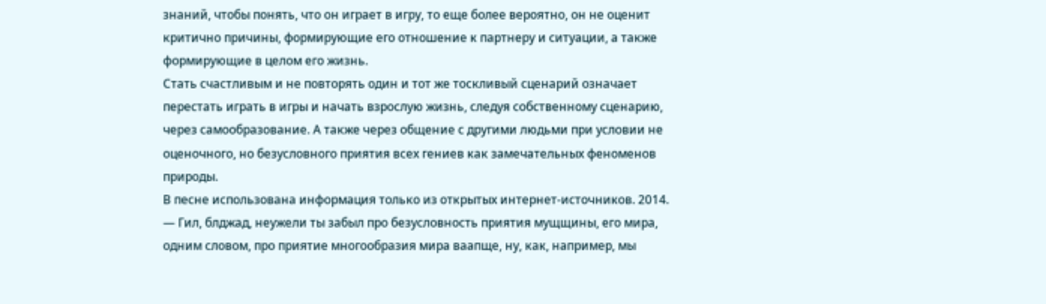знаний, чтобы понять, что он играет в игру, то еще более вероятно, он не оценит критично причины, формирующие его отношение к партнеру и ситуации, а также формирующие в целом его жизнь.
Стать счастливым и не повторять один и тот же тоскливый сценарий означает перестать играть в игры и начать взрослую жизнь, следуя собственному сценарию, через самообразование. А также через общение с другими людьми при условии не оценочного, но безусловного приятия всех гениев как замечательных феноменов природы.
В песне использована информация только из открытых интернет-источников. 2014.
— Гил, блджад, неужели ты забыл про безусловность приятия мущщины, его мира, одним словом, про приятие многообразия мира ваапще, ну, как, например, мы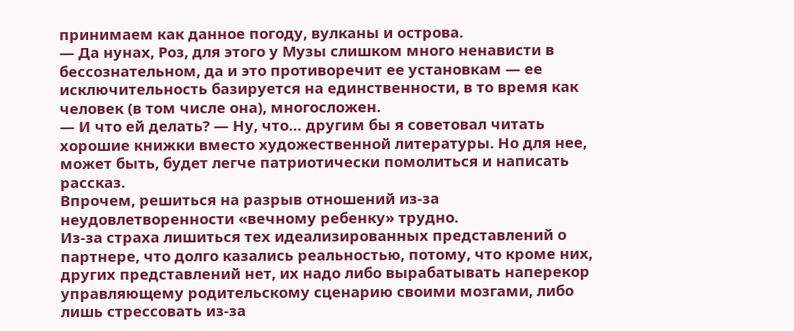принимаем как данное погоду, вулканы и острова.
— Да нунах, Роз, для этого у Музы слишком много ненависти в бессознательном, да и это противоречит ее установкам — ее исключительность базируется на единственности, в то время как человек (в том числе она), многосложен.
— И что ей делать? — Ну, что… другим бы я советовал читать хорошие книжки вместо художественной литературы. Но для нее, может быть, будет легче патриотически помолиться и написать рассказ.
Впрочем, решиться на разрыв отношений из-за неудовлетворенности «вечному ребенку» трудно.
Из-за страха лишиться тех идеализированных представлений о партнере, что долго казались реальностью, потому, что кроме них, других представлений нет, их надо либо вырабатывать наперекор управляющему родительскому сценарию своими мозгами, либо лишь стрессовать из-за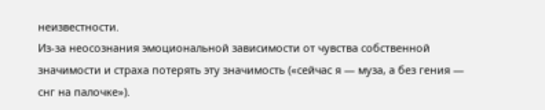неизвестности.
Из-за неосознания эмоциональной зависимости от чувства собственной значимости и страха потерять эту значимость («сейчас я — муза, а без гения — снг на палочке»).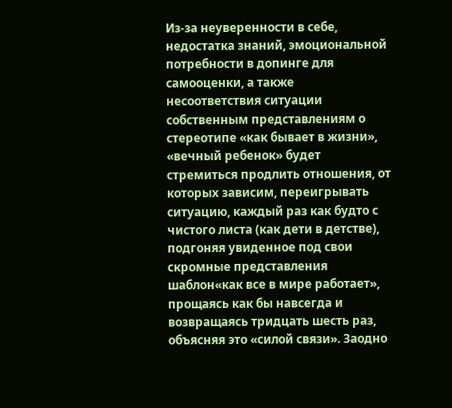Из-за неуверенности в себе, недостатка знаний, эмоциональной потребности в допинге для самооценки, а также несоответствия ситуации собственным представлениям о стереотипе «как бывает в жизни», «вечный ребенок» будет стремиться продлить отношения, от которых зависим, переигрывать ситуацию, каждый раз как будто с чистого листа (как дети в детстве), подгоняя увиденное под свои скромные представления шаблон«как все в мире работает», прощаясь как бы навсегда и возвращаясь тридцать шесть раз, объясняя это «силой связи». Заодно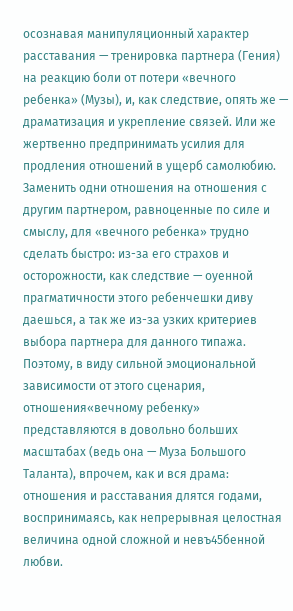осознавая манипуляционный характер расставания — тренировка партнера (Гения) на реакцию боли от потери «вечного ребенка» (Музы), и, как следствие, опять же — драматизация и укрепление связей. Или же жертвенно предпринимать усилия для продления отношений в ущерб самолюбию.
Заменить одни отношения на отношения с другим партнером, равноценные по силе и смыслу, для «вечного ребенка» трудно сделать быстро: из-за его страхов и осторожности, как следствие — оуенной прагматичности этого ребенчешки диву даешься, а так же из-за узких критериев выбора партнера для данного типажа. Поэтому, в виду сильной эмоциональной зависимости от этого сценария, отношения«вечному ребенку» представляются в довольно больших масштабах (ведь она — Муза Большого Таланта), впрочем, как и вся драма: отношения и расставания длятся годами, воспринимаясь, как непрерывная целостная величина одной сложной и невъ45бенной любви.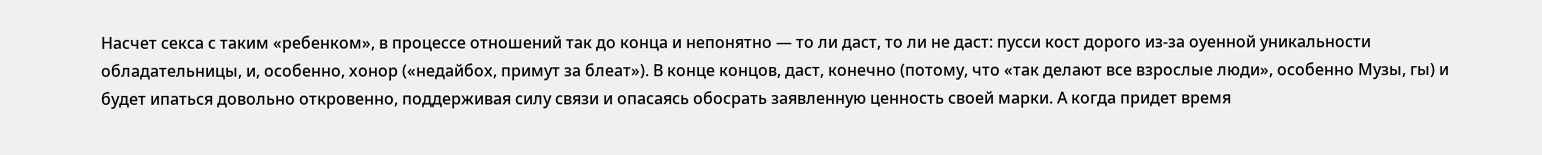Насчет секса с таким «ребенком», в процессе отношений так до конца и непонятно — то ли даст, то ли не даст: пусси кост дорого из-за оуенной уникальности обладательницы, и, особенно, хонор («недайбох, примут за блеат»). В конце концов, даст, конечно (потому, что «так делают все взрослые люди», особенно Музы, гы) и будет ипаться довольно откровенно, поддерживая силу связи и опасаясь обосрать заявленную ценность своей марки. А когда придет время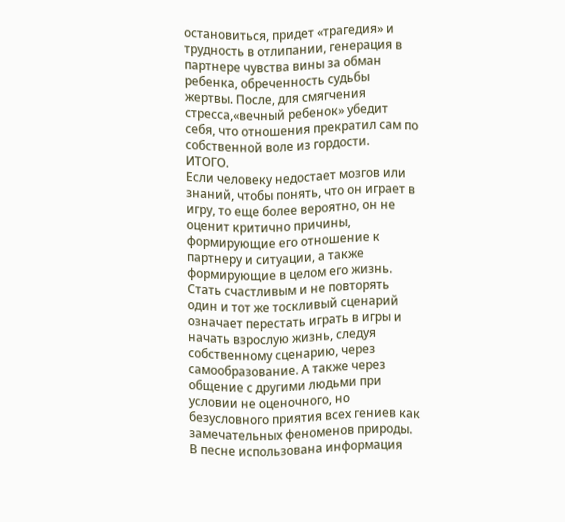остановиться, придет «трагедия» и трудность в отлипании, генерация в партнере чувства вины за обман ребенка, обреченность судьбы жертвы. После, для смягчения стресса,«вечный ребенок» убедит себя, что отношения прекратил сам по собственной воле из гордости.
ИТОГО.
Если человеку недостает мозгов или знаний, чтобы понять, что он играет в игру, то еще более вероятно, он не оценит критично причины, формирующие его отношение к партнеру и ситуации, а также формирующие в целом его жизнь.
Стать счастливым и не повторять один и тот же тоскливый сценарий означает перестать играть в игры и начать взрослую жизнь, следуя собственному сценарию, через самообразование. А также через общение с другими людьми при условии не оценочного, но безусловного приятия всех гениев как замечательных феноменов природы.
В песне использована информация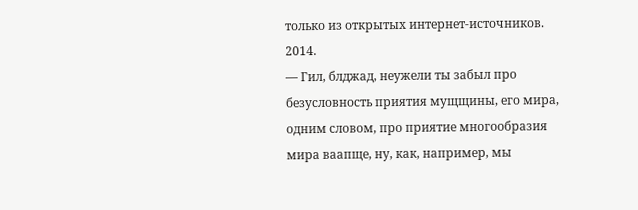только из открытых интернет-источников. 2014.
— Гил, блджад, неужели ты забыл про безусловность приятия мущщины, его мира, одним словом, про приятие многообразия мира ваапще, ну, как, например, мы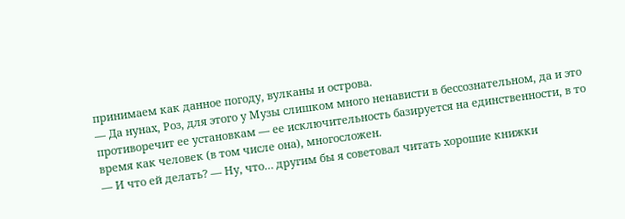принимаем как данное погоду, вулканы и острова.
— Да нунах, Роз, для этого у Музы слишком много ненависти в бессознательном, да и это противоречит ее установкам — ее исключительность базируется на единственности, в то время как человек (в том числе она), многосложен.
— И что ей делать? — Ну, что… другим бы я советовал читать хорошие книжки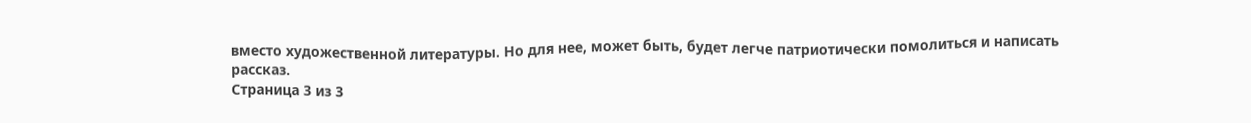вместо художественной литературы. Но для нее, может быть, будет легче патриотически помолиться и написать рассказ.
Страница 3 из 3